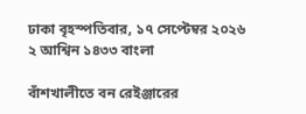ঢাকা বৃহস্পতিবার, ১৭ সেপ্টেম্বর ২০২৬
২ আশ্বিন ১৪৩৩ বাংলা

বাঁশখালীতে বন রেইঞ্জারের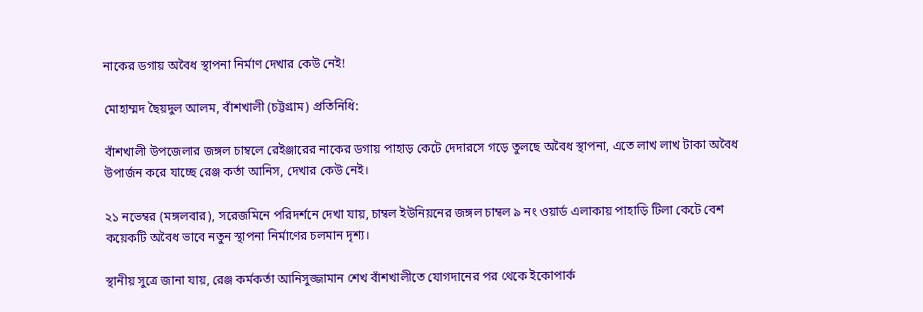নাকের ডগায় অবৈধ স্থাপনা নির্মাণ দেখার কেউ নেই!

মোহাম্মদ ছৈয়দুল আলম, বাঁশখালী (চট্টগ্রাম) প্রতিনিধি:

বাঁশখালী উপজেলার জঙ্গল চাম্বলে রেইঞ্জারের নাকের ডগায় পাহাড় কেটে দেদারসে গড়ে তুলছে অবৈধ স্থাপনা, এতে লাখ লাখ টাকা অবৈধ উপার্জন করে যাচ্ছে রেঞ্জ কর্তা আনিস, দেখার কেউ নেই।

২১ নভেম্বর (মঙ্গলবার), সরেজমিনে পরিদর্শনে দেখা যায়, চাম্বল ইউনিয়নের জঙ্গল চাম্বল ৯ নং ওয়ার্ড এলাকায় পাহাড়ি টিলা কেটে বেশ কয়েকটি অবৈধ ভাবে নতুন স্থাপনা নির্মাণের চলমান দৃশ্য।

স্থানীয় সুত্রে জানা যায়, রেঞ্জ কর্মকর্তা আনিসুজ্জামান শেখ বাঁশখালীতে যোগদানের পর থেকে ইকোপার্ক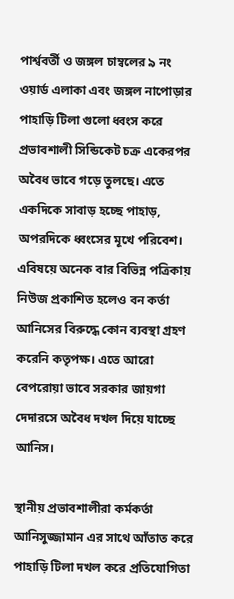পার্শ্ববর্তী ও জঙ্গল চাম্বলের ৯ নং ওয়ার্ড এলাকা এবং জঙ্গল নাপোড়ার পাহাড়ি টিলা গুলো ধ্বংস করে প্রভাবশালী সিন্ডিকেট চক্র একেরপর অবৈধ ভাবে গড়ে তুলছে। এতে একদিকে সাবাড় হচ্ছে পাহাড়, অপরদিকে ধ্বংসের মূখে পরিবেশ। এবিষয়ে অনেক বার বিভিন্ন পত্রিকায় নিউজ প্রকাশিত হলেও বন কর্তা আনিসের বিরুদ্ধে কোন ব্যবস্থা গ্রহণ করেনি কতৃপক্ষ। এতে আরো বেপরোয়া ভাবে সরকার জায়গা দেদারসে অবৈধ দখল দিয়ে যাচ্ছে আনিস।

স্থানীয় প্রভাবশালীরা কর্মকর্তা আনিসুজ্জামান এর সাথে আঁতাত করে পাহাড়ি টিলা দখল করে প্রতিযোগিতা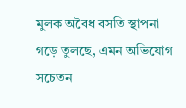মুলক অবৈধ বসতি স্থাপনা গড়ে তুলছে, এমন অভিযোগ সচেতন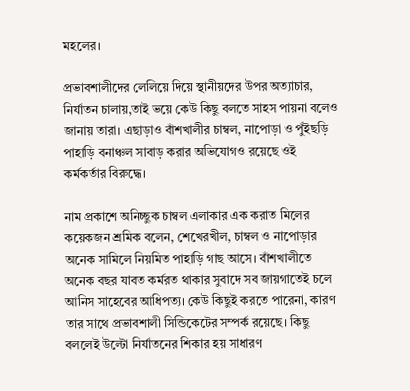মহলের।

প্রভাবশালীদের লেলিয়ে দিয়ে স্থানীয়দের উপর অত্যাচার, নির্যাতন চালায়,তাই ভয়ে কেউ কিছু বলতে সাহস পায়না বলেও জানায় তারা। এছাড়াও বাঁশখালীর চাম্বল, নাপোড়া ও পুঁইছড়ি পাহাড়ি বনাঞ্চল সাবাড় করার অভিযোগও রয়েছে ওই কর্মকর্তার বিরুদ্ধে।

নাম প্রকাশে অনিচ্ছুক চাম্বল এলাকার এক করাত মিলের কয়েকজন শ্রমিক বলেন, শেখেরখীল, চাম্বল ও নাপোড়ার অনেক সামিলে নিয়মিত পাহাড়ি গাছ আসে। বাঁশখালীতে অনেক বছর যাবত কর্মরত থাকার সুবাদে সব জায়গাতেই চলে আনিস সাহেবের আধিপত্য। কেউ কিছুই করতে পারেনা, কারণ তার সাথে প্রভাবশালী সিন্ডিকেটের সম্পর্ক রয়েছে। কিছু বললেই উল্টো নির্যাতনের শিকার হয় সাধারণ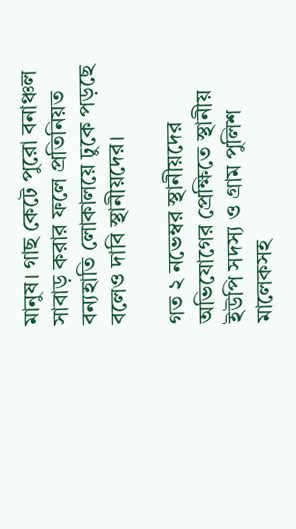মানুষ। গাছ কেটে পুরো বনাঞ্চল সাবাড় করার ফলে প্রতিনিয়ত বন্যহাতি লোকালয়ে ঢুকে পড়ছে বলেও দাবি স্থানীয়দের।

গত ২ নভেম্বর স্থানীয়দের অভিযোগের প্রেক্ষিতে স্থানীয় ইউপি সদস্য ও গ্রাম পুলিশ মালেকসহ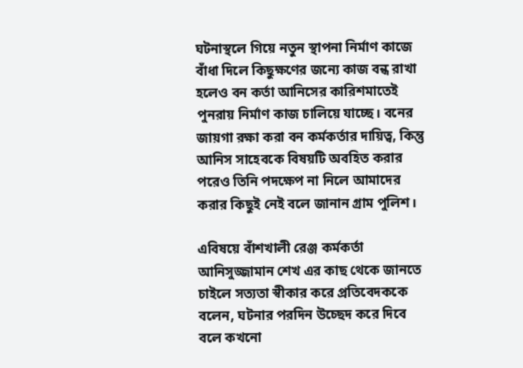ঘটনাস্থলে গিয়ে নতুন স্থাপনা নির্মাণ কাজে বাঁধা দিলে কিছুক্ষণের জন্যে কাজ বন্ধ রাখা হলেও বন কর্তা আনিসের কারিশমাতেই পুনরায় নির্মাণ কাজ চালিয়ে যাচ্ছে। বনের জায়গা রক্ষা করা বন কর্মকর্তার দায়িত্ব, কিন্তু আনিস সাহেবকে বিষয়টি অবহিত করার পরেও তিনি পদক্ষেপ না নিলে আমাদের করার কিছুই নেই বলে জানান গ্রাম পুলিশ।

এবিষয়ে বাঁশখালী রেঞ্জ কর্মকর্তা আনিসুজ্জামান শেখ এর কাছ থেকে জানতে চাইলে সত্যতা স্বীকার করে প্রতিবেদককে বলেন, ঘটনার পরদিন উচ্ছেদ করে দিবে বলে কখনো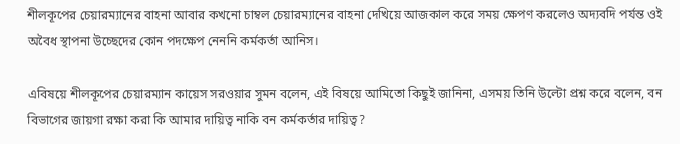শীলকূপের চেয়ারম্যানের বাহনা আবার কখনো চাম্বল চেয়ারম্যানের বাহনা দেখিয়ে আজকাল করে সময় ক্ষেপণ করলেও অদ্যবদি পর্যন্ত ওই অবৈধ স্থাপনা উচ্ছেদের কোন পদক্ষেপ নেননি কর্মকর্তা আনিস।

এবিষয়ে শীলকূপের চেয়ারম্যান কায়েস সরওয়ার সুমন বলেন, এই বিষয়ে আমিতো কিছুই জানিনা, এসময় তিনি উল্টো প্রশ্ন করে বলেন, বন বিভাগের জায়গা রক্ষা করা কি আমার দায়িত্ব নাকি বন কর্মকর্তার দায়িত্ব?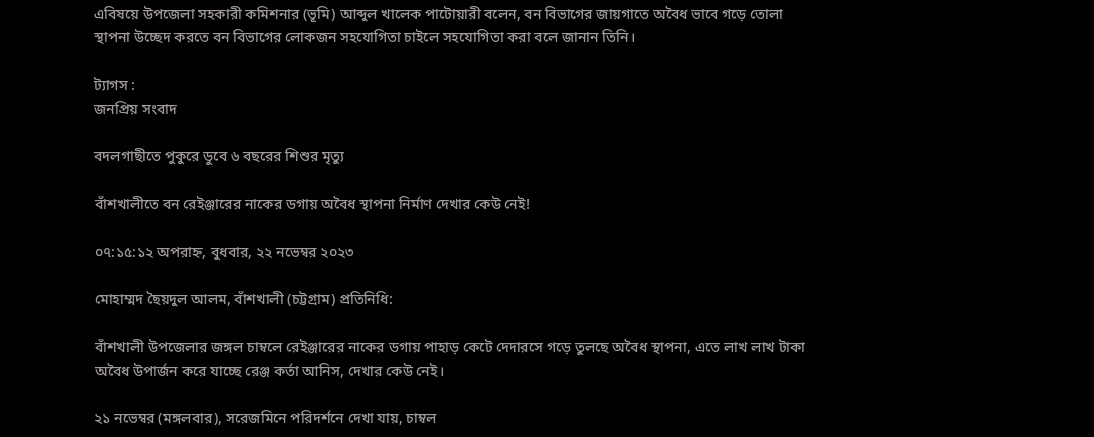এবিষয়ে উপজেলা সহকারী কমিশনার (ভূমি) আব্দুল খালেক পাটোয়ারী বলেন, বন বিভাগের জায়গাতে অবৈধ ভাবে গড়ে তোলা স্থাপনা উচ্ছেদ করতে বন বিভাগের লোকজন সহযোগিতা চাইলে সহযোগিতা করা বলে জানান তিনি।

ট্যাগস :
জনপ্রিয় সংবাদ

বদলগাছীতে পুকুরে ডুবে ৬ বছরের শিশুর মৃত্যু

বাঁশখালীতে বন রেইঞ্জারের নাকের ডগায় অবৈধ স্থাপনা নির্মাণ দেখার কেউ নেই!

০৭:১৫:১২ অপরাহ্ন, বুধবার, ২২ নভেম্বর ২০২৩

মোহাম্মদ ছৈয়দুল আলম, বাঁশখালী (চট্টগ্রাম) প্রতিনিধি:

বাঁশখালী উপজেলার জঙ্গল চাম্বলে রেইঞ্জারের নাকের ডগায় পাহাড় কেটে দেদারসে গড়ে তুলছে অবৈধ স্থাপনা, এতে লাখ লাখ টাকা অবৈধ উপার্জন করে যাচ্ছে রেঞ্জ কর্তা আনিস, দেখার কেউ নেই।

২১ নভেম্বর (মঙ্গলবার), সরেজমিনে পরিদর্শনে দেখা যায়, চাম্বল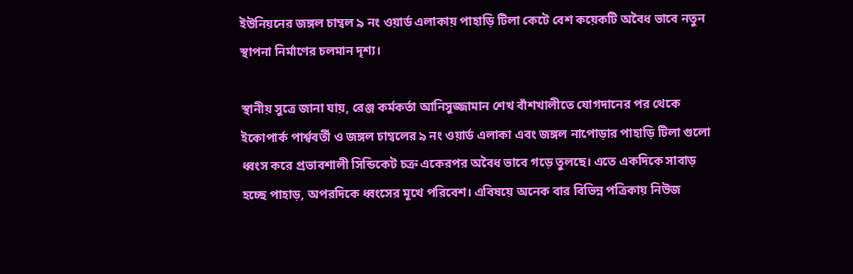ইউনিয়নের জঙ্গল চাম্বল ৯ নং ওয়ার্ড এলাকায় পাহাড়ি টিলা কেটে বেশ কয়েকটি অবৈধ ভাবে নতুন স্থাপনা নির্মাণের চলমান দৃশ্য।

স্থানীয় সুত্রে জানা যায়, রেঞ্জ কর্মকর্তা আনিসুজ্জামান শেখ বাঁশখালীতে যোগদানের পর থেকে ইকোপার্ক পার্শ্ববর্তী ও জঙ্গল চাম্বলের ৯ নং ওয়ার্ড এলাকা এবং জঙ্গল নাপোড়ার পাহাড়ি টিলা গুলো ধ্বংস করে প্রভাবশালী সিন্ডিকেট চক্র একেরপর অবৈধ ভাবে গড়ে তুলছে। এতে একদিকে সাবাড় হচ্ছে পাহাড়, অপরদিকে ধ্বংসের মূখে পরিবেশ। এবিষয়ে অনেক বার বিভিন্ন পত্রিকায় নিউজ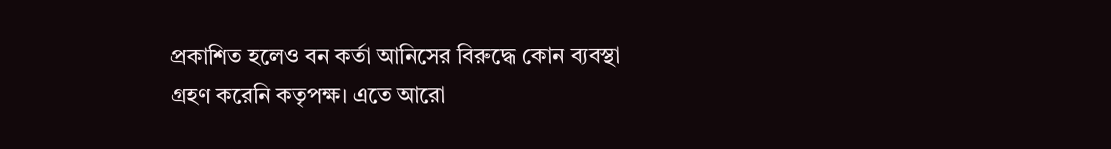প্রকাশিত হলেও বন কর্তা আনিসের বিরুদ্ধে কোন ব্যবস্থা গ্রহণ করেনি কতৃপক্ষ। এতে আরো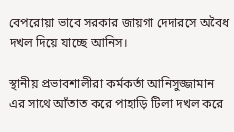বেপরোয়া ভাবে সরকার জায়গা দেদারসে অবৈধ দখল দিয়ে যাচ্ছে আনিস।

স্থানীয় প্রভাবশালীরা কর্মকর্তা আনিসুজ্জামান এর সাথে আঁতাত করে পাহাড়ি টিলা দখল করে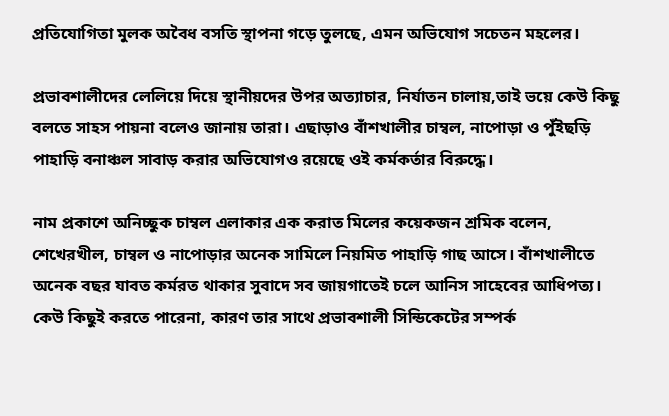প্রতিযোগিতা মুলক অবৈধ বসতি স্থাপনা গড়ে তুলছে, এমন অভিযোগ সচেতন মহলের।

প্রভাবশালীদের লেলিয়ে দিয়ে স্থানীয়দের উপর অত্যাচার, নির্যাতন চালায়,তাই ভয়ে কেউ কিছু বলতে সাহস পায়না বলেও জানায় তারা। এছাড়াও বাঁশখালীর চাম্বল, নাপোড়া ও পুঁইছড়ি পাহাড়ি বনাঞ্চল সাবাড় করার অভিযোগও রয়েছে ওই কর্মকর্তার বিরুদ্ধে।

নাম প্রকাশে অনিচ্ছুক চাম্বল এলাকার এক করাত মিলের কয়েকজন শ্রমিক বলেন, শেখেরখীল, চাম্বল ও নাপোড়ার অনেক সামিলে নিয়মিত পাহাড়ি গাছ আসে। বাঁশখালীতে অনেক বছর যাবত কর্মরত থাকার সুবাদে সব জায়গাতেই চলে আনিস সাহেবের আধিপত্য। কেউ কিছুই করতে পারেনা, কারণ তার সাথে প্রভাবশালী সিন্ডিকেটের সম্পর্ক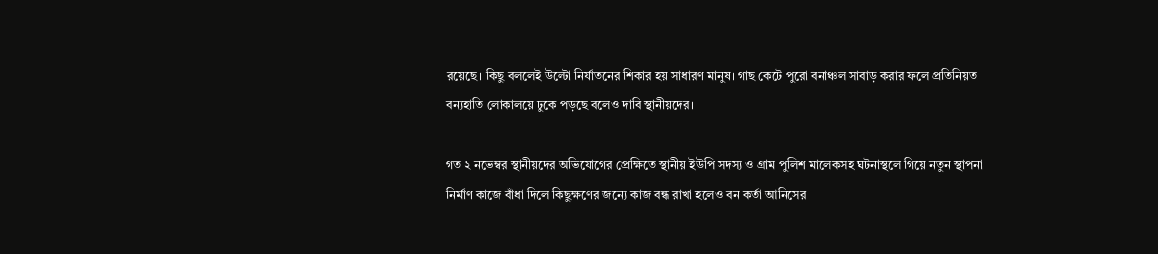রয়েছে। কিছু বললেই উল্টো নির্যাতনের শিকার হয় সাধারণ মানুষ। গাছ কেটে পুরো বনাঞ্চল সাবাড় করার ফলে প্রতিনিয়ত বন্যহাতি লোকালয়ে ঢুকে পড়ছে বলেও দাবি স্থানীয়দের।

গত ২ নভেম্বর স্থানীয়দের অভিযোগের প্রেক্ষিতে স্থানীয় ইউপি সদস্য ও গ্রাম পুলিশ মালেকসহ ঘটনাস্থলে গিয়ে নতুন স্থাপনা নির্মাণ কাজে বাঁধা দিলে কিছুক্ষণের জন্যে কাজ বন্ধ রাখা হলেও বন কর্তা আনিসের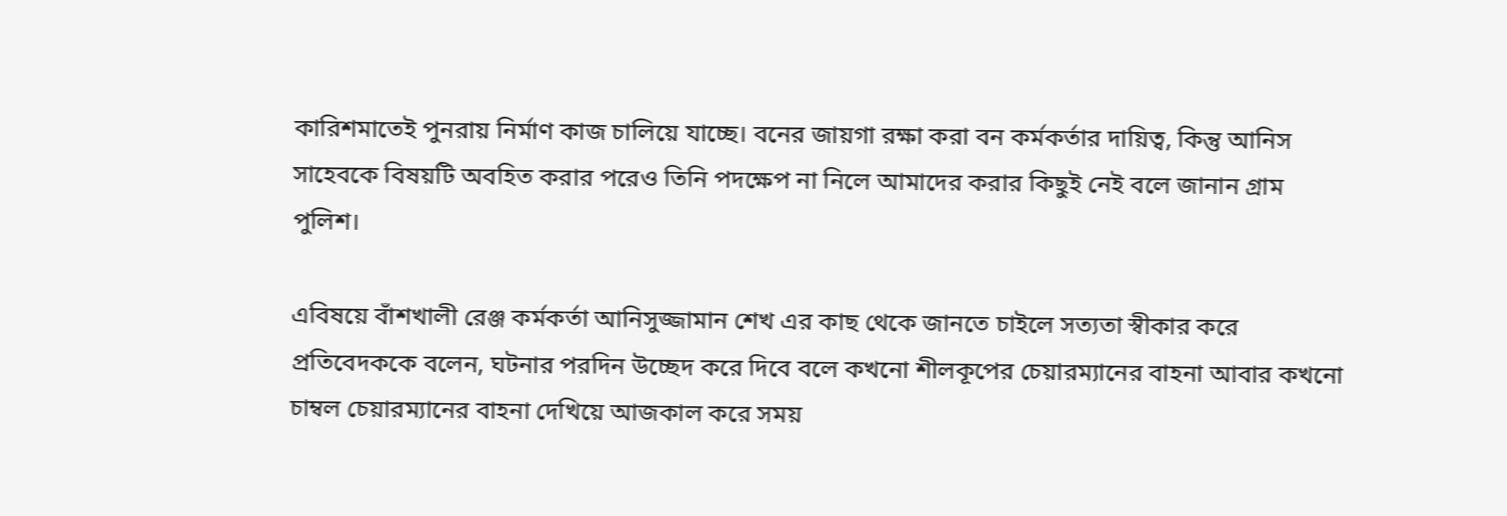কারিশমাতেই পুনরায় নির্মাণ কাজ চালিয়ে যাচ্ছে। বনের জায়গা রক্ষা করা বন কর্মকর্তার দায়িত্ব, কিন্তু আনিস সাহেবকে বিষয়টি অবহিত করার পরেও তিনি পদক্ষেপ না নিলে আমাদের করার কিছুই নেই বলে জানান গ্রাম পুলিশ।

এবিষয়ে বাঁশখালী রেঞ্জ কর্মকর্তা আনিসুজ্জামান শেখ এর কাছ থেকে জানতে চাইলে সত্যতা স্বীকার করে প্রতিবেদককে বলেন, ঘটনার পরদিন উচ্ছেদ করে দিবে বলে কখনো শীলকূপের চেয়ারম্যানের বাহনা আবার কখনো চাম্বল চেয়ারম্যানের বাহনা দেখিয়ে আজকাল করে সময়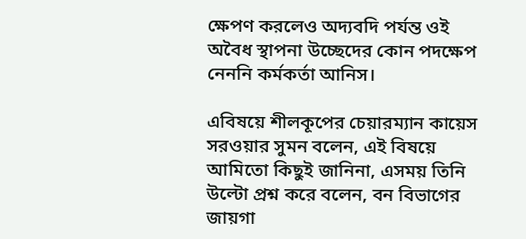ক্ষেপণ করলেও অদ্যবদি পর্যন্ত ওই অবৈধ স্থাপনা উচ্ছেদের কোন পদক্ষেপ নেননি কর্মকর্তা আনিস।

এবিষয়ে শীলকূপের চেয়ারম্যান কায়েস সরওয়ার সুমন বলেন, এই বিষয়ে আমিতো কিছুই জানিনা, এসময় তিনি উল্টো প্রশ্ন করে বলেন, বন বিভাগের জায়গা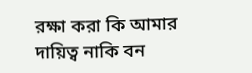রক্ষা করা কি আমার দায়িত্ব নাকি বন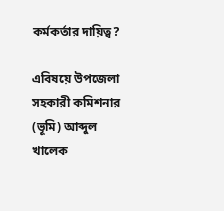কর্মকর্তার দায়িত্ব?

এবিষয়ে উপজেলা সহকারী কমিশনার (ভূমি) আব্দুল খালেক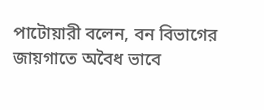পাটোয়ারী বলেন, বন বিভাগের জায়গাতে অবৈধ ভাবে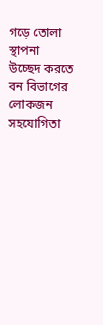গড়ে তোলা স্থাপনা উচ্ছেদ করতে বন বিভাগের লোকজন সহযোগিতা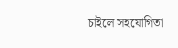চাইলে সহযোগিতা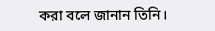করা বলে জানান তিনি।